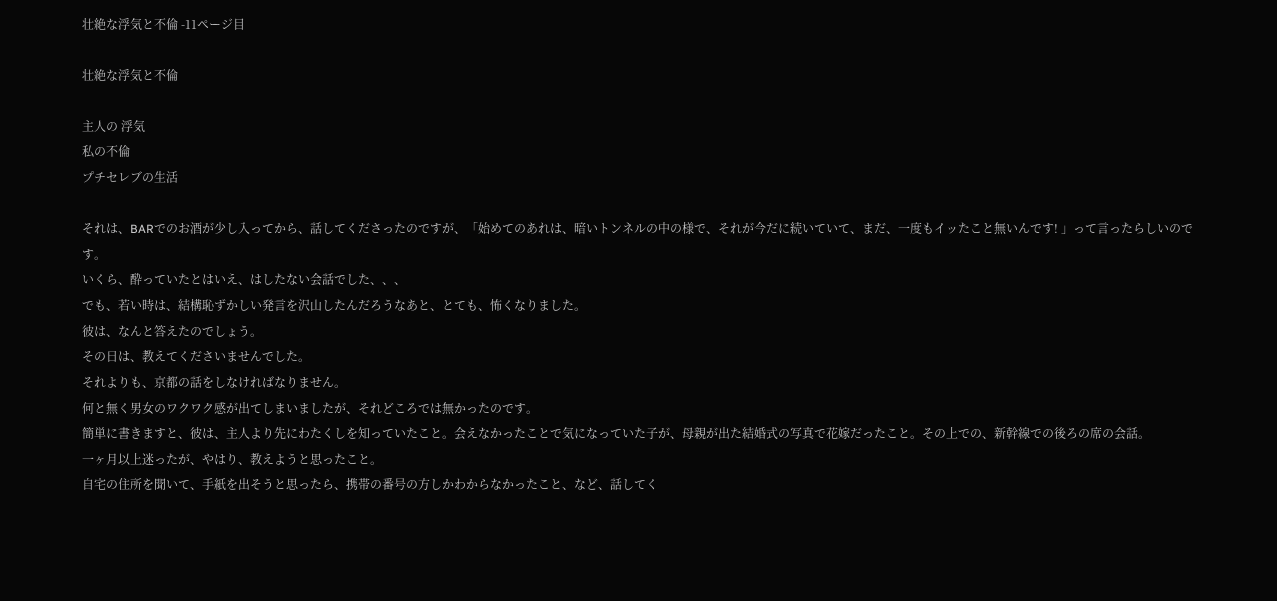壮絶な浮気と不倫 -11ページ目

壮絶な浮気と不倫

主人の 浮気
私の不倫
プチセレブの生活

それは、BARでのお酒が少し入ってから、話してくださったのですが、「始めてのあれは、暗いトンネルの中の様で、それが今だに続いていて、まだ、一度もイッたこと無いんです! 」って言ったらしいのです。
いくら、酔っていたとはいえ、はしたない会話でした、、、
でも、若い時は、結構恥ずかしい発言を沢山したんだろうなあと、とても、怖くなりました。
彼は、なんと答えたのでしょう。
その日は、教えてくださいませんでした。
それよりも、京都の話をしなければなりません。
何と無く男女のワクワク感が出てしまいましたが、それどころでは無かったのです。
簡単に書きますと、彼は、主人より先にわたくしを知っていたこと。会えなかったことで気になっていた子が、母親が出た結婚式の写真で花嫁だったこと。その上での、新幹線での後ろの席の会話。
一ヶ月以上迷ったが、やはり、教えようと思ったこと。
自宅の住所を聞いて、手紙を出そうと思ったら、携帯の番号の方しかわからなかったこと、など、話してく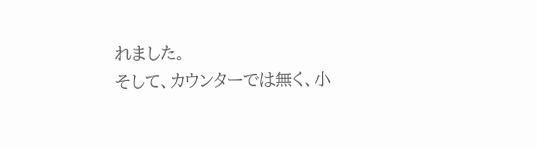れました。
そして、カウンターでは無く、小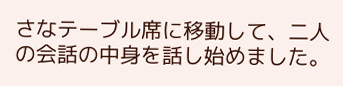さなテーブル席に移動して、二人の会話の中身を話し始めました。